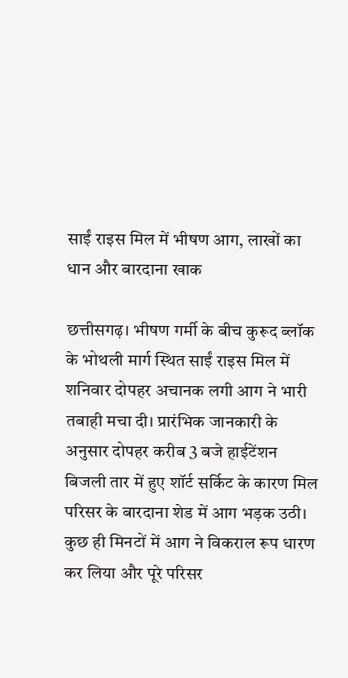साईं राइस मिल में भीषण आग, लाखों का धान और बारदाना खाक

छत्तीसगढ़। भीषण गर्मी के बीच कुरूद ब्लॉक के भोथली मार्ग स्थित साईं राइस मिल में शनिवार दोपहर अचानक लगी आग ने भारी तबाही मचा दी। प्रारंभिक जानकारी के अनुसार दोपहर करीब 3 बजे हाईटेंशन बिजली तार में हुए शॉर्ट सर्किट के कारण मिल परिसर के बारदाना शेड में आग भड़क उठी। कुछ ही मिनटों में आग ने विकराल रूप धारण कर लिया और पूरे परिसर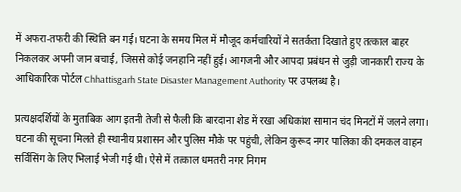में अफरा-तफरी की स्थिति बन गई। घटना के समय मिल में मौजूद कर्मचारियों ने सतर्कता दिखाते हुए तत्काल बाहर निकलकर अपनी जान बचाई, जिससे कोई जनहानि नहीं हुई। आगजनी और आपदा प्रबंधन से जुड़ी जानकारी राज्य के आधिकारिक पोर्टल Chhattisgarh State Disaster Management Authority पर उपलब्ध है।

प्रत्यक्षदर्शियों के मुताबिक आग इतनी तेजी से फैली कि बारदाना शेड में रखा अधिकांश सामान चंद मिनटों में जलने लगा। घटना की सूचना मिलते ही स्थानीय प्रशासन और पुलिस मौके पर पहुंची, लेकिन कुरूद नगर पालिका की दमकल वाहन सर्विसिंग के लिए भिलाई भेजी गई थी। ऐसे में तत्काल धमतरी नगर निगम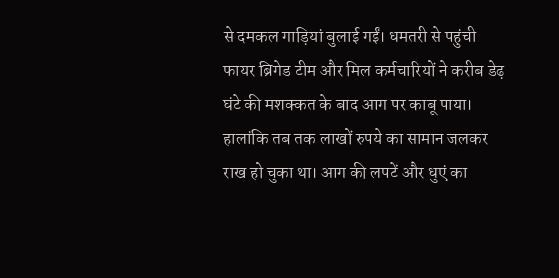से दमकल गाड़ियां बुलाई गईं। धमतरी से पहुंची फायर ब्रिगेड टीम और मिल कर्मचारियों ने करीब डेढ़ घंटे की मशक्कत के बाद आग पर काबू पाया। हालांकि तब तक लाखों रुपये का सामान जलकर राख हो चुका था। आग की लपटें और धुएं का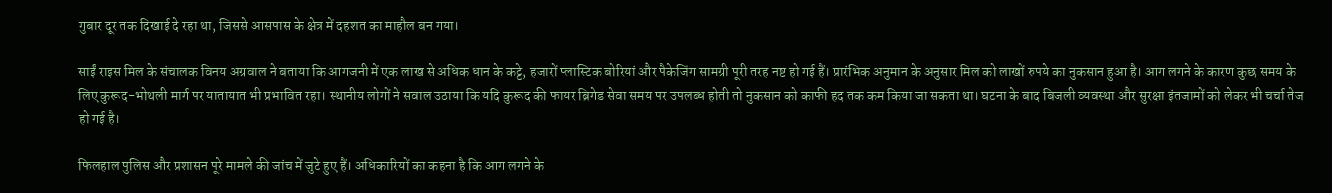गुबार दूर तक दिखाई दे रहा था, जिससे आसपास के क्षेत्र में दहशत का माहौल बन गया।

साईं राइस मिल के संचालक विनय अग्रवाल ने बताया कि आगजनी में एक लाख से अधिक धान के कट्टे, हजारों प्लास्टिक बोरियां और पैकेजिंग सामग्री पूरी तरह नष्ट हो गई हैं। प्रारंभिक अनुमान के अनुसार मिल को लाखों रुपये का नुकसान हुआ है। आग लगने के कारण कुछ समय के लिए कुरूद-भोथली मार्ग पर यातायात भी प्रभावित रहा। स्थानीय लोगों ने सवाल उठाया कि यदि कुरूद की फायर ब्रिगेड सेवा समय पर उपलब्ध होती तो नुकसान को काफी हद तक कम किया जा सकता था। घटना के बाद बिजली व्यवस्था और सुरक्षा इंतजामों को लेकर भी चर्चा तेज हो गई है।

फिलहाल पुलिस और प्रशासन पूरे मामले की जांच में जुटे हुए हैं। अधिकारियों का कहना है कि आग लगने के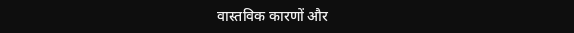वास्तविक कारणों और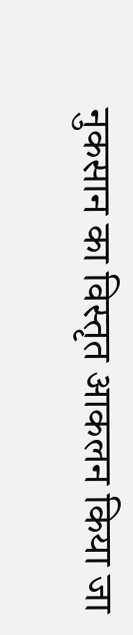नुकसान का विस्तृत आकलन किया जा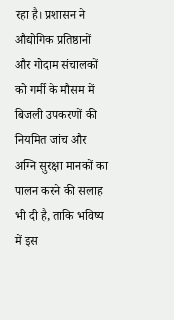रहा है। प्रशासन ने औद्योगिक प्रतिष्ठानों और गोदाम संचालकों को गर्मी के मौसम में बिजली उपकरणों की नियमित जांच और अग्नि सुरक्षा मानकों का पालन करने की सलाह भी दी है, ताकि भविष्य में इस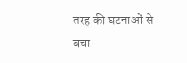तरह की घटनाओं से बचा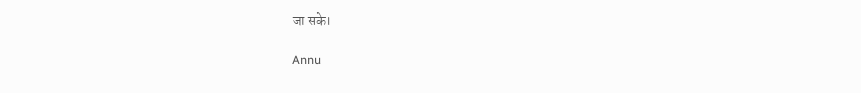जा सके।

Annu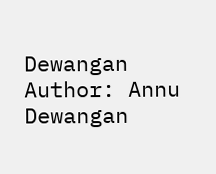Dewangan
Author: Annu Dewangan